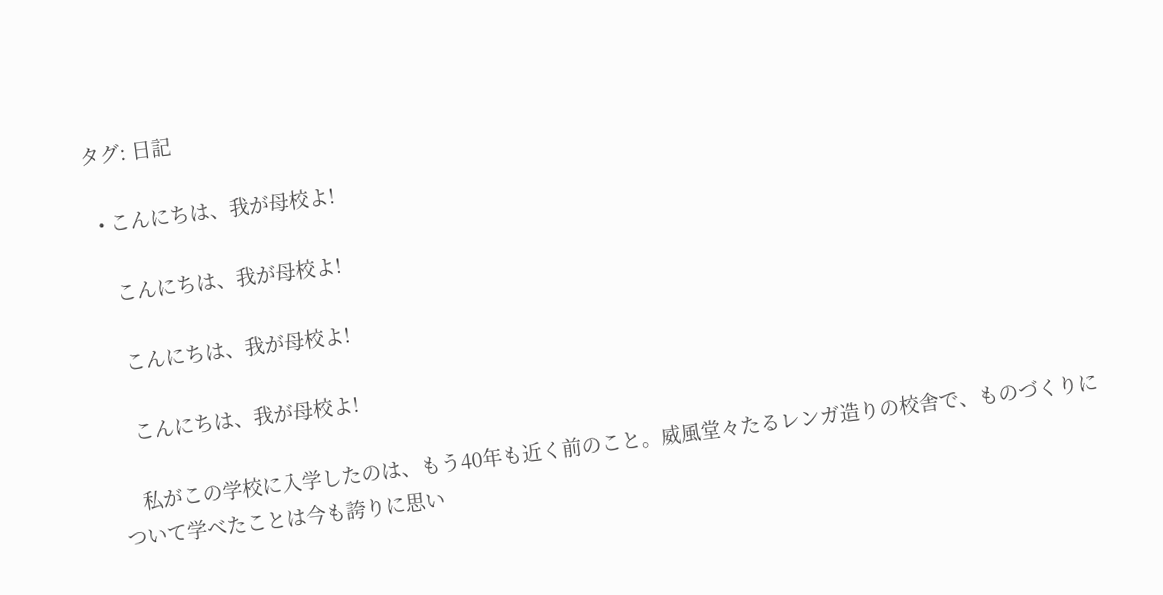タグ: 日記

  • こんにちは、我が母校よ!

    こんにちは、我が母校よ!

    こんにちは、我が母校よ!

    こんにちは、我が母校よ!

    私がこの学校に入学したのは、もう40年も近く前のこと。威風堂々たるレンガ造りの校舎で、ものづくりについて学べたことは今も誇りに思い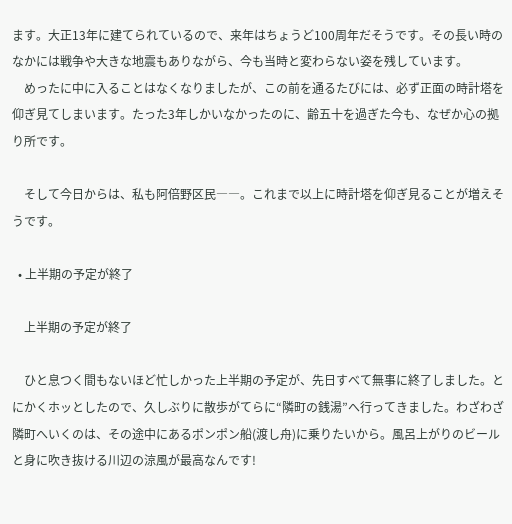ます。大正13年に建てられているので、来年はちょうど100周年だそうです。その長い時のなかには戦争や大きな地震もありながら、今も当時と変わらない姿を残しています。
    めったに中に入ることはなくなりましたが、この前を通るたびには、必ず正面の時計塔を仰ぎ見てしまいます。たった3年しかいなかったのに、齢五十を過ぎた今も、なぜか心の拠り所です。

    そして今日からは、私も阿倍野区民――。これまで以上に時計塔を仰ぎ見ることが増えそうです。

  • 上半期の予定が終了

    上半期の予定が終了

    ひと息つく間もないほど忙しかった上半期の予定が、先日すべて無事に終了しました。とにかくホッとしたので、久しぶりに散歩がてらに“隣町の銭湯”へ行ってきました。わざわざ隣町へいくのは、その途中にあるポンポン船(渡し舟)に乗りたいから。風呂上がりのビールと身に吹き抜ける川辺の涼風が最高なんです!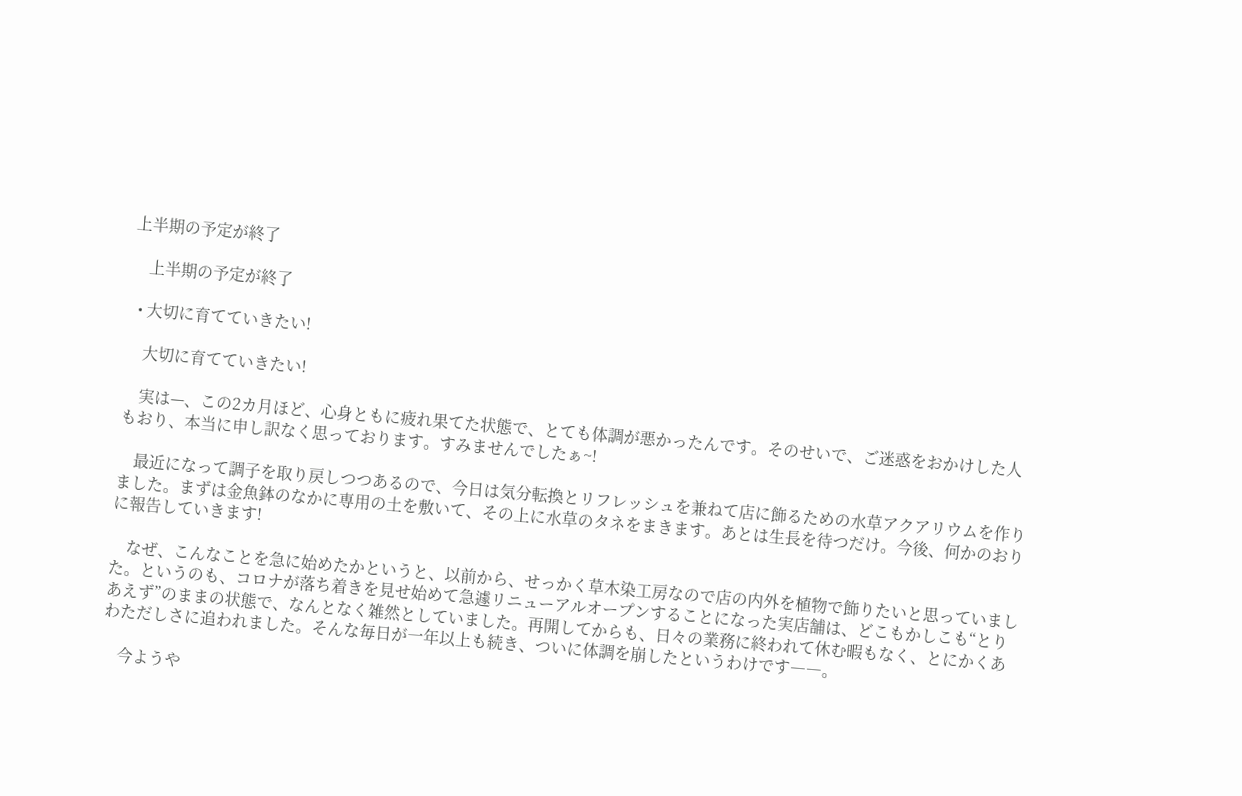上半期の予定が終了

    上半期の予定が終了

  • 大切に育てていきたい!

    大切に育てていきたい!

    実は—、この2カ月ほど、心身ともに疲れ果てた状態で、とても体調が悪かったんです。そのせいで、ご迷惑をおかけした人もおり、本当に申し訳なく思っております。すみませんでしたぁ~!

    最近になって調子を取り戻しつつあるので、今日は気分転換とリフレッシュを兼ねて店に飾るための水草アクアリウムを作りました。まずは金魚鉢のなかに専用の土を敷いて、その上に水草のタネをまきます。あとは生長を待つだけ。今後、何かのおりに報告していきます!

    なぜ、こんなことを急に始めたかというと、以前から、せっかく草木染工房なので店の内外を植物で飾りたいと思っていました。というのも、コロナが落ち着きを見せ始めて急遽リニューアルオープンすることになった実店舗は、どこもかしこも“とりあえず”のままの状態で、なんとなく雑然としていました。再開してからも、日々の業務に終われて休む暇もなく、とにかくあわただしさに追われました。そんな毎日が一年以上も続き、ついに体調を崩したというわけです――。

    今ようや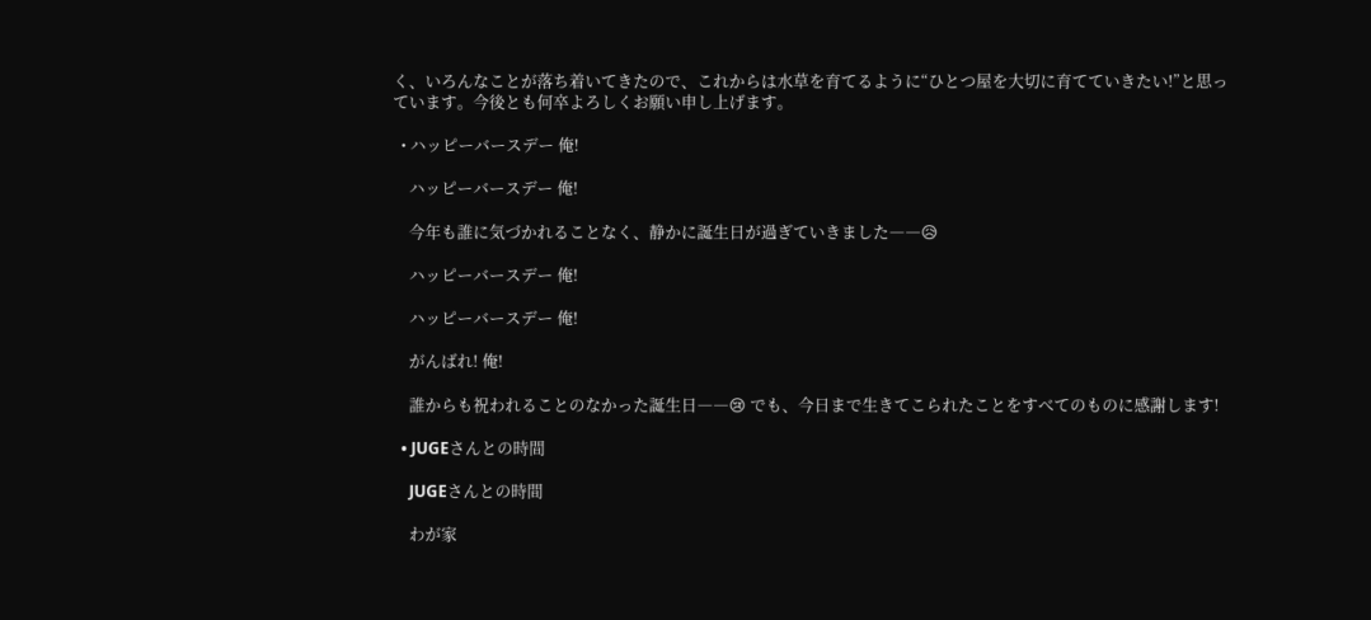く、いろんなことが落ち着いてきたので、これからは水草を育てるように“ひとつ屋を大切に育てていきたい!”と思っています。今後とも何卒よろしくお願い申し上げます。

  • ハッピーバースデー 俺!

    ハッピーバースデー 俺!

    今年も誰に気づかれることなく、静かに誕生日が過ぎていきました――😥

    ハッピーバースデー 俺!

    ハッピーバースデー 俺!

    がんばれ! 俺!

    誰からも祝われることのなかった誕生日――😢 でも、今日まで生きてこられたことをすべてのものに感謝します!

  • JUGEさんとの時間

    JUGEさんとの時間

    わが家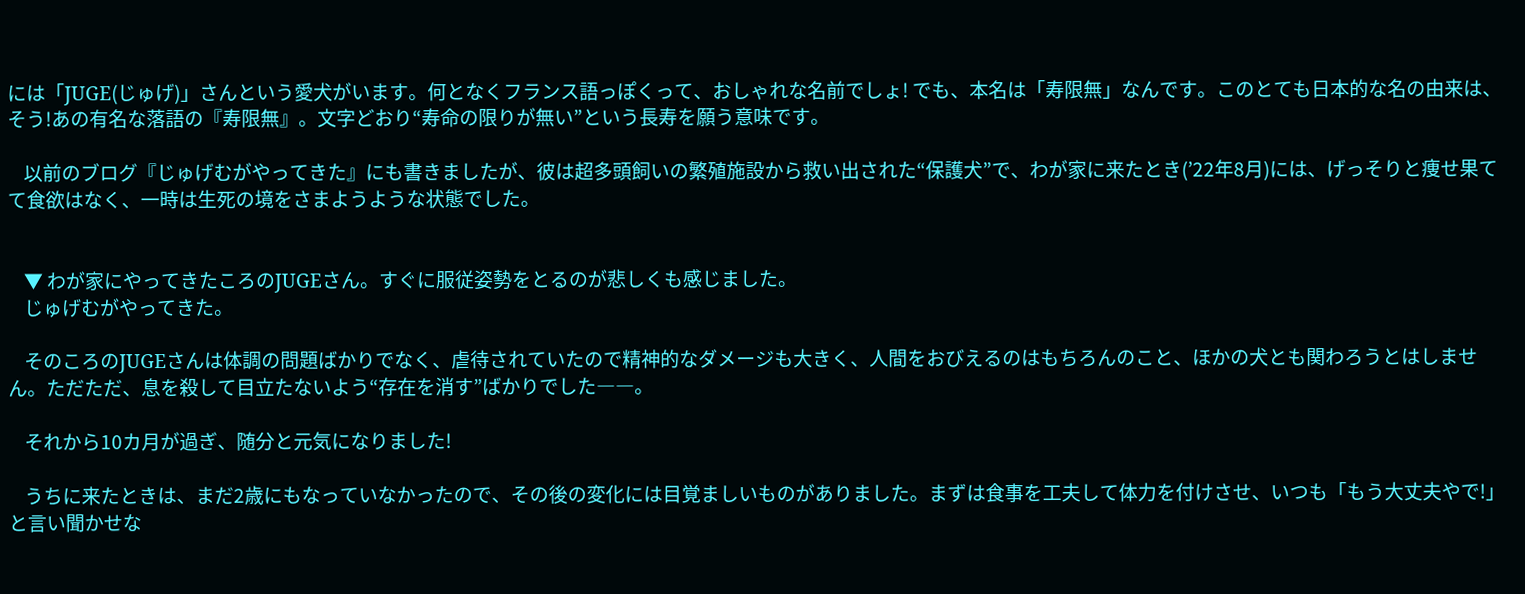には「JUGE(じゅげ)」さんという愛犬がいます。何となくフランス語っぽくって、おしゃれな名前でしょ! でも、本名は「寿限無」なんです。このとても日本的な名の由来は、そう!あの有名な落語の『寿限無』。文字どおり“寿命の限りが無い”という長寿を願う意味です。

    以前のブログ『じゅげむがやってきた』にも書きましたが、彼は超多頭飼いの繁殖施設から救い出された“保護犬”で、わが家に来たとき(’22年8月)には、げっそりと痩せ果てて食欲はなく、一時は生死の境をさまようような状態でした。


    ▼ わが家にやってきたころのJUGEさん。すぐに服従姿勢をとるのが悲しくも感じました。
    じゅげむがやってきた。

    そのころのJUGEさんは体調の問題ばかりでなく、虐待されていたので精神的なダメージも大きく、人間をおびえるのはもちろんのこと、ほかの犬とも関わろうとはしません。ただただ、息を殺して目立たないよう“存在を消す”ばかりでした――。

    それから10カ月が過ぎ、随分と元気になりました!

    うちに来たときは、まだ2歳にもなっていなかったので、その後の変化には目覚ましいものがありました。まずは食事を工夫して体力を付けさせ、いつも「もう大丈夫やで!」と言い聞かせな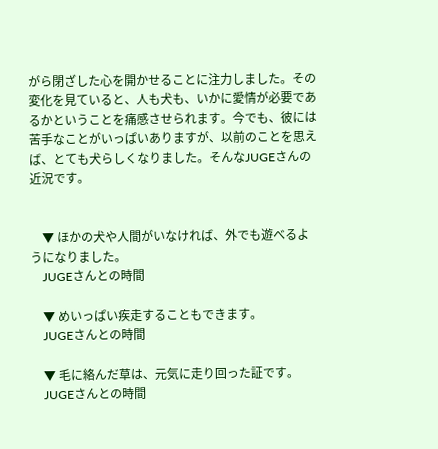がら閉ざした心を開かせることに注力しました。その変化を見ていると、人も犬も、いかに愛情が必要であるかということを痛感させられます。今でも、彼には苦手なことがいっぱいありますが、以前のことを思えば、とても犬らしくなりました。そんなJUGEさんの近況です。


    ▼ ほかの犬や人間がいなければ、外でも遊べるようになりました。
    JUGEさんとの時間

    ▼ めいっぱい疾走することもできます。
    JUGEさんとの時間

    ▼ 毛に絡んだ草は、元気に走り回った証です。
    JUGEさんとの時間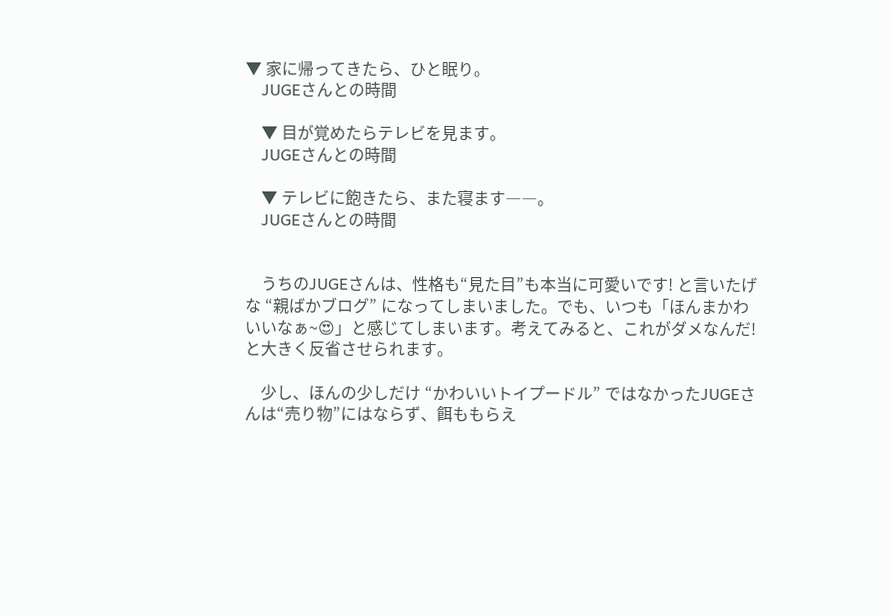▼ 家に帰ってきたら、ひと眠り。
    JUGEさんとの時間

    ▼ 目が覚めたらテレビを見ます。
    JUGEさんとの時間

    ▼ テレビに飽きたら、また寝ます――。
    JUGEさんとの時間


    うちのJUGEさんは、性格も“見た目”も本当に可愛いです! と言いたげな “親ばかブログ” になってしまいました。でも、いつも「ほんまかわいいなぁ~😍」と感じてしまいます。考えてみると、これがダメなんだ!と大きく反省させられます。

    少し、ほんの少しだけ “かわいいトイプードル” ではなかったJUGEさんは“売り物”にはならず、餌ももらえ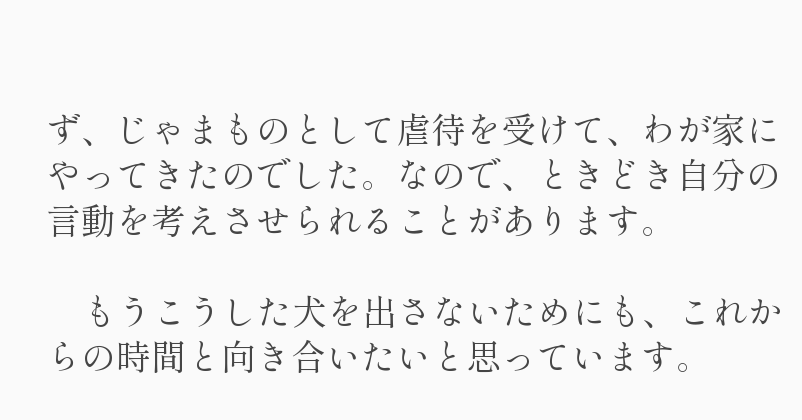ず、じゃまものとして虐待を受けて、わが家にやってきたのでした。なので、ときどき自分の言動を考えさせられることがあります。

    もうこうした犬を出さないためにも、これからの時間と向き合いたいと思っています。